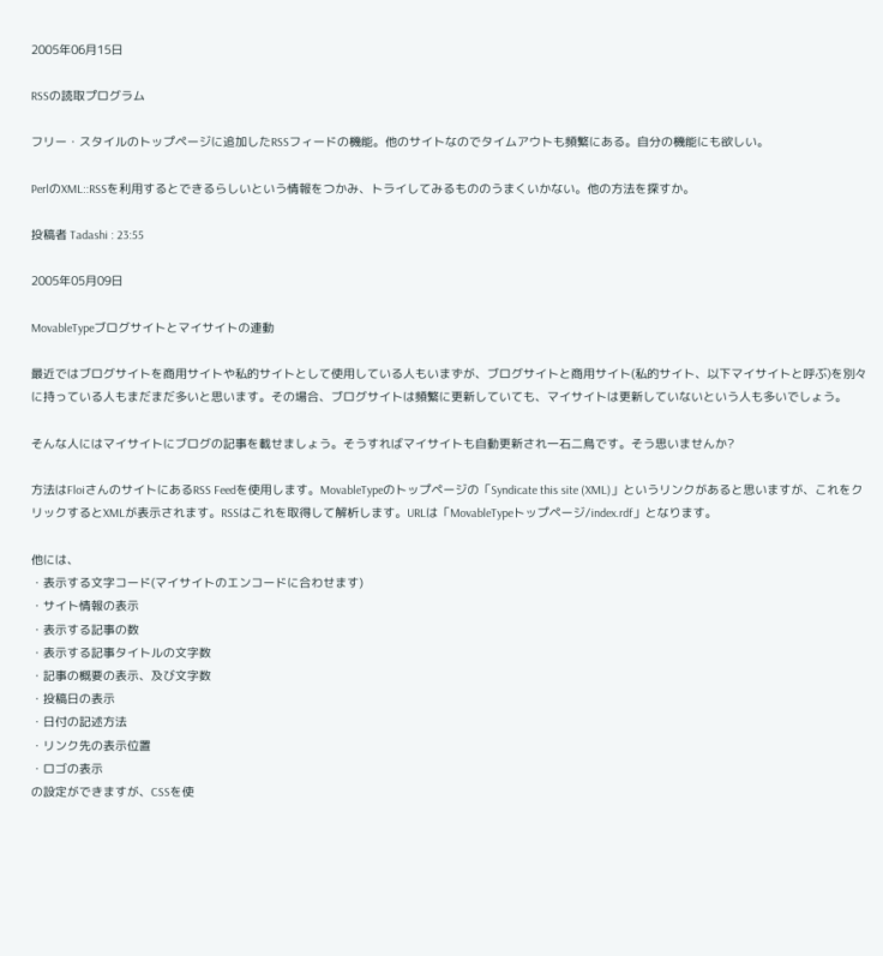2005年06月15日

RSSの読取プログラム

フリー・スタイルのトップページに追加したRSSフィードの機能。他のサイトなのでタイムアウトも頻繁にある。自分の機能にも欲しい。

PerlのXML::RSSを利用するとできるらしいという情報をつかみ、トライしてみるもののうまくいかない。他の方法を探すか。

投稿者 Tadashi : 23:55

2005年05月09日

MovableTypeブログサイトとマイサイトの連動

最近ではブログサイトを商用サイトや私的サイトとして使用している人もいまずが、ブログサイトと商用サイト(私的サイト、以下マイサイトと呼ぶ)を別々に持っている人もまだまだ多いと思います。その場合、ブログサイトは頻繁に更新していても、マイサイトは更新していないという人も多いでしょう。

そんな人にはマイサイトにブログの記事を載せましょう。そうすればマイサイトも自動更新され一石二鳥です。そう思いませんか?

方法はFloiさんのサイトにあるRSS Feedを使用します。MovableTypeのトップページの「Syndicate this site (XML)」というリンクがあると思いますが、これをクリックするとXMLが表示されます。RSSはこれを取得して解析します。URLは「MovableTypeトップページ/index.rdf」となります。

他には、
・表示する文字コード(マイサイトのエンコードに合わせます)
・サイト情報の表示
・表示する記事の数
・表示する記事タイトルの文字数
・記事の概要の表示、及び文字数
・投稿日の表示
・日付の記述方法
・リンク先の表示位置
・ロゴの表示
の設定ができますが、CSSを使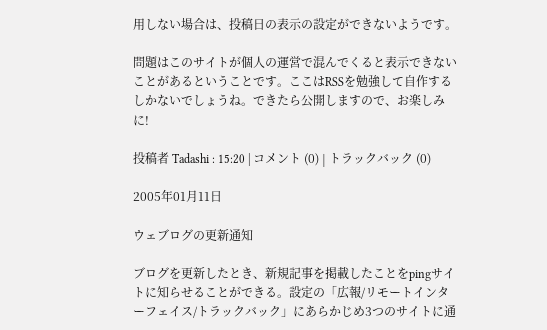用しない場合は、投稿日の表示の設定ができないようです。

問題はこのサイトが個人の運営で混んでくると表示できないことがあるということです。ここはRSSを勉強して自作するしかないでしょうね。できたら公開しますので、お楽しみに!

投稿者 Tadashi : 15:20 | コメント (0) | トラックバック (0)

2005年01月11日

ウェブログの更新通知

ブログを更新したとき、新規記事を掲載したことをpingサイトに知らせることができる。設定の「広報/リモートインターフェイス/トラックバック」にあらかじめ3つのサイトに通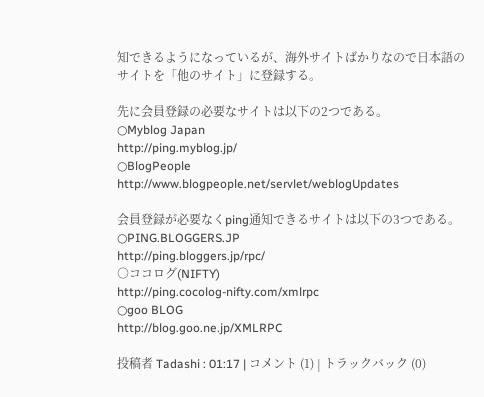知できるようになっているが、海外サイトばかりなので日本語のサイトを「他のサイト」に登録する。

先に会員登録の必要なサイトは以下の2つである。
○Myblog Japan
http://ping.myblog.jp/
○BlogPeople
http://www.blogpeople.net/servlet/weblogUpdates

会員登録が必要なくping通知できるサイトは以下の3つである。
○PING.BLOGGERS.JP
http://ping.bloggers.jp/rpc/
○ココログ(NIFTY)
http://ping.cocolog-nifty.com/xmlrpc
○goo BLOG
http://blog.goo.ne.jp/XMLRPC

投稿者 Tadashi : 01:17 | コメント (1) | トラックバック (0)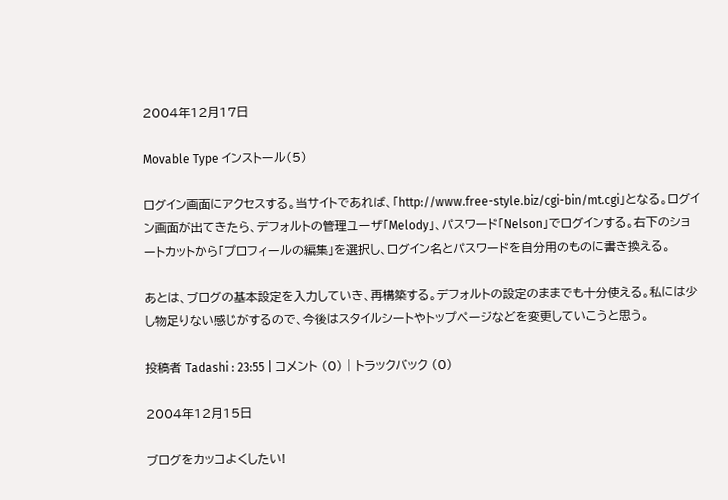2004年12月17日

Movable Type インストール(5)

ログイン画面にアクセスする。当サイトであれば、「http://www.free-style.biz/cgi-bin/mt.cgi」となる。ログイン画面が出てきたら、デフォルトの管理ユーザ「Melody」、パスワード「Nelson」でログインする。右下のショートカットから「プロフィールの編集」を選択し、ログイン名とパスワードを自分用のものに書き換える。

あとは、ブログの基本設定を入力していき、再構築する。デフォルトの設定のままでも十分使える。私には少し物足りない感じがするので、今後はスタイルシートやトップページなどを変更していこうと思う。

投稿者 Tadashi : 23:55 | コメント (0) | トラックバック (0)

2004年12月15日

ブログをカッコよくしたい!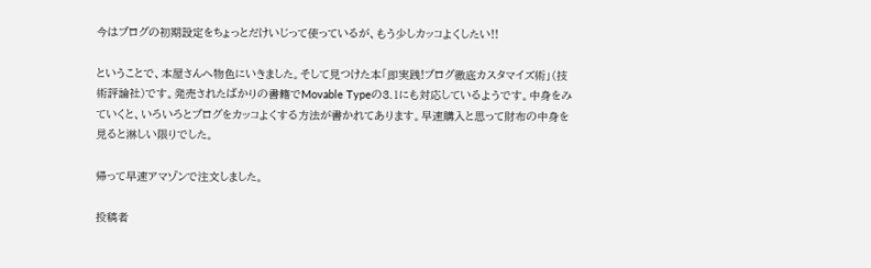今はブログの初期設定をちょっとだけいじって使っているが、もう少しカッコよくしたい!!

ということで、本屋さんへ物色にいきました。そして見つけた本「即実践!ブログ徹底カスタマイズ術」(技術評論社)です。発売されたばかりの書籍でMovable Typeの3.1にも対応しているようです。中身をみていくと、いろいろとブログをカッコよくする方法が書かれてあります。早速購入と思って財布の中身を見ると淋しい限りでした。

帰って早速アマゾンで注文しました。

投稿者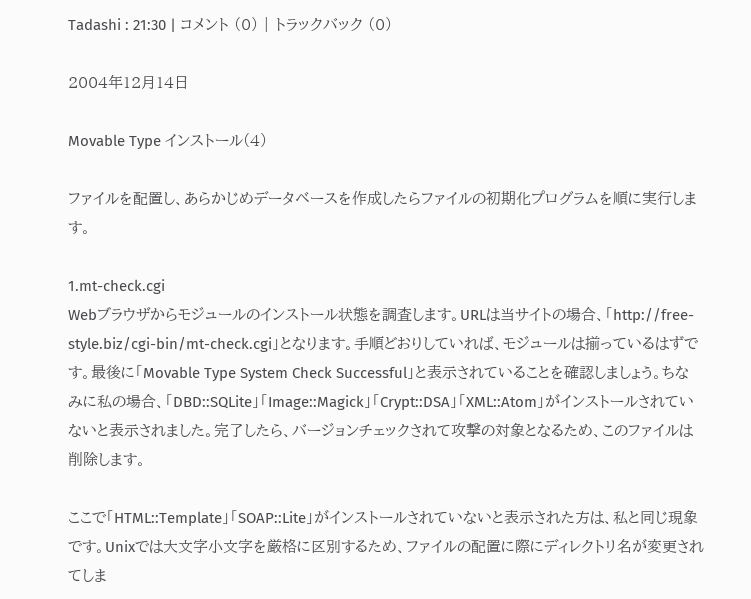Tadashi : 21:30 | コメント (0) | トラックバック (0)

2004年12月14日

Movable Type インストール(4)

ファイルを配置し、あらかじめデータベースを作成したらファイルの初期化プログラムを順に実行します。

1.mt-check.cgi
Webブラウザからモジュールのインストール状態を調査します。URLは当サイトの場合、「http://free-style.biz/cgi-bin/mt-check.cgi」となります。手順どおりしていれば、モジュールは揃っているはずです。最後に「Movable Type System Check Successful」と表示されていることを確認しましょう。ちなみに私の場合、「DBD::SQLite」「Image::Magick」「Crypt::DSA」「XML::Atom」がインストールされていないと表示されました。完了したら、バージョンチェックされて攻撃の対象となるため、このファイルは削除します。

ここで「HTML::Template」「SOAP::Lite」がインストールされていないと表示された方は、私と同じ現象です。Unixでは大文字小文字を厳格に区別するため、ファイルの配置に際にディレクトリ名が変更されてしま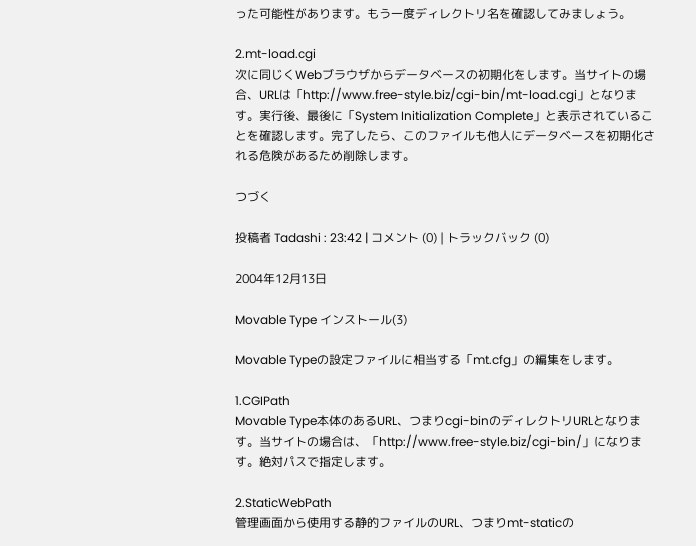った可能性があります。もう一度ディレクトリ名を確認してみましょう。

2.mt-load.cgi
次に同じくWebブラウザからデータベースの初期化をします。当サイトの場合、URLは「http://www.free-style.biz/cgi-bin/mt-load.cgi」となります。実行後、最後に「System Initialization Complete」と表示されていることを確認します。完了したら、このファイルも他人にデータベースを初期化される危険があるため削除します。

つづく

投稿者 Tadashi : 23:42 | コメント (0) | トラックバック (0)

2004年12月13日

Movable Type インストール(3)

Movable Typeの設定ファイルに相当する「mt.cfg」の編集をします。

1.CGIPath
Movable Type本体のあるURL、つまりcgi-binのディレクトリURLとなります。当サイトの場合は、「http://www.free-style.biz/cgi-bin/」になります。絶対パスで指定します。

2.StaticWebPath
管理画面から使用する静的ファイルのURL、つまりmt-staticの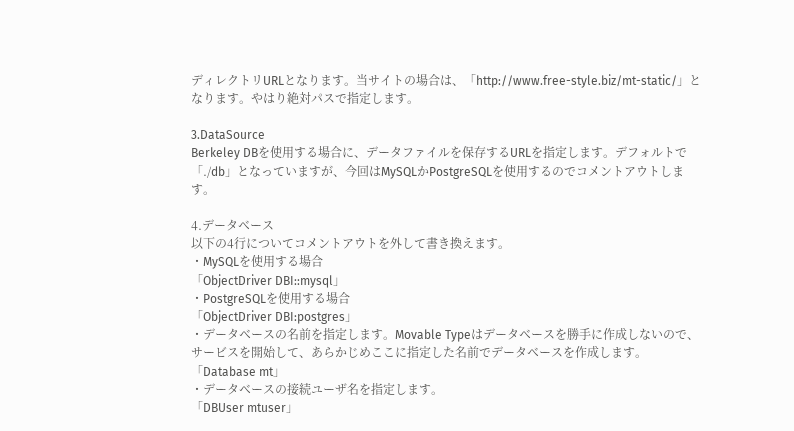ディレクトリURLとなります。当サイトの場合は、「http://www.free-style.biz/mt-static/」となります。やはり絶対パスで指定します。

3.DataSource
Berkeley DBを使用する場合に、データファイルを保存するURLを指定します。デフォルトで「./db」となっていますが、今回はMySQLかPostgreSQLを使用するのでコメントアウトします。

4.データベース
以下の4行についてコメントアウトを外して書き換えます。
・MySQLを使用する場合
「ObjectDriver DBI::mysql」
・PostgreSQLを使用する場合
「ObjectDriver DBI:postgres」
・データベースの名前を指定します。Movable Typeはデータベースを勝手に作成しないので、サービスを開始して、あらかじめここに指定した名前でデータベースを作成します。
「Database mt」
・データベースの接続ユーザ名を指定します。
「DBUser mtuser」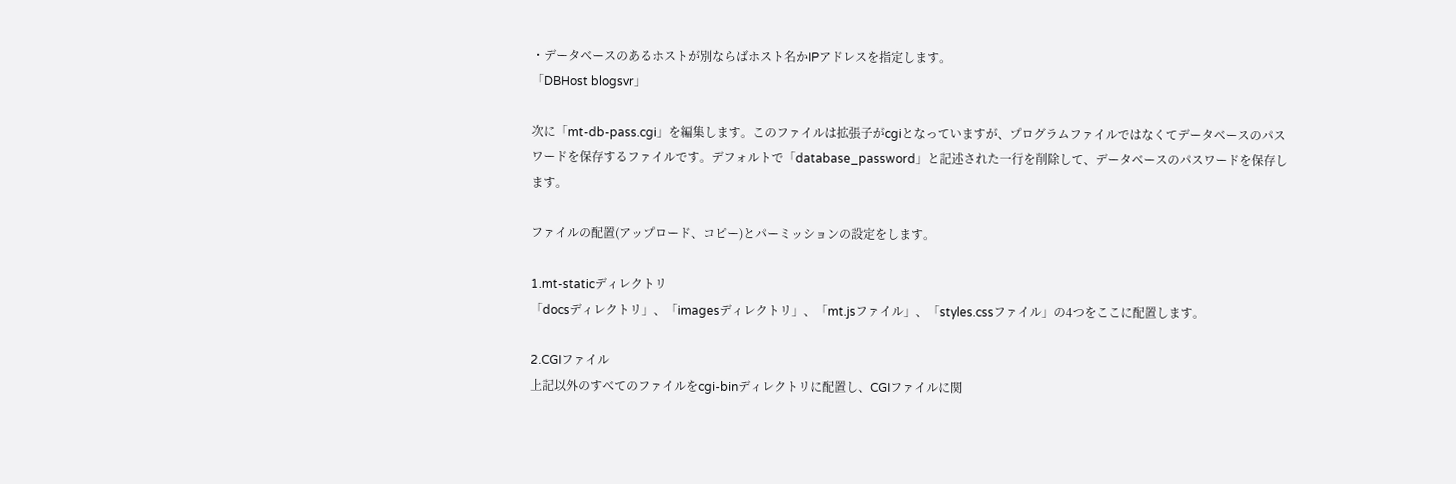・データベースのあるホストが別ならばホスト名かIPアドレスを指定します。
「DBHost blogsvr」

次に「mt-db-pass.cgi」を編集します。このファイルは拡張子がcgiとなっていますが、プログラムファイルではなくてデータベースのパスワードを保存するファイルです。デフォルトで「database_password」と記述された一行を削除して、データベースのパスワードを保存します。

ファイルの配置(アップロード、コピー)とパーミッションの設定をします。

1.mt-staticディレクトリ
「docsディレクトリ」、「imagesディレクトリ」、「mt.jsファイル」、「styles.cssファイル」の4つをここに配置します。

2.CGIファイル
上記以外のすべてのファイルをcgi-binディレクトリに配置し、CGIファイルに関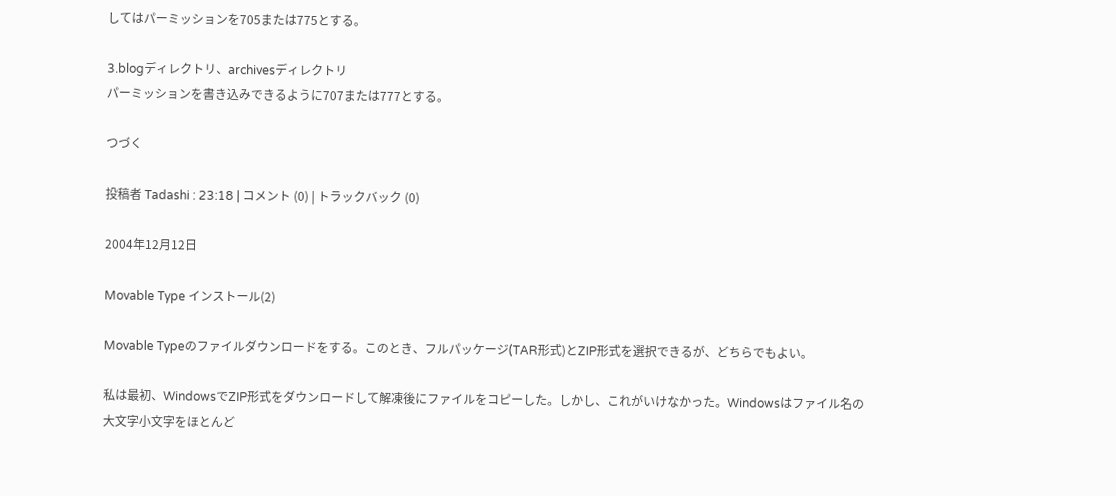してはパーミッションを705または775とする。

3.blogディレクトリ、archivesディレクトリ
パーミッションを書き込みできるように707または777とする。

つづく

投稿者 Tadashi : 23:18 | コメント (0) | トラックバック (0)

2004年12月12日

Movable Type インストール(2)

Movable Typeのファイルダウンロードをする。このとき、フルパッケージ(TAR形式)とZIP形式を選択できるが、どちらでもよい。

私は最初、WindowsでZIP形式をダウンロードして解凍後にファイルをコピーした。しかし、これがいけなかった。Windowsはファイル名の大文字小文字をほとんど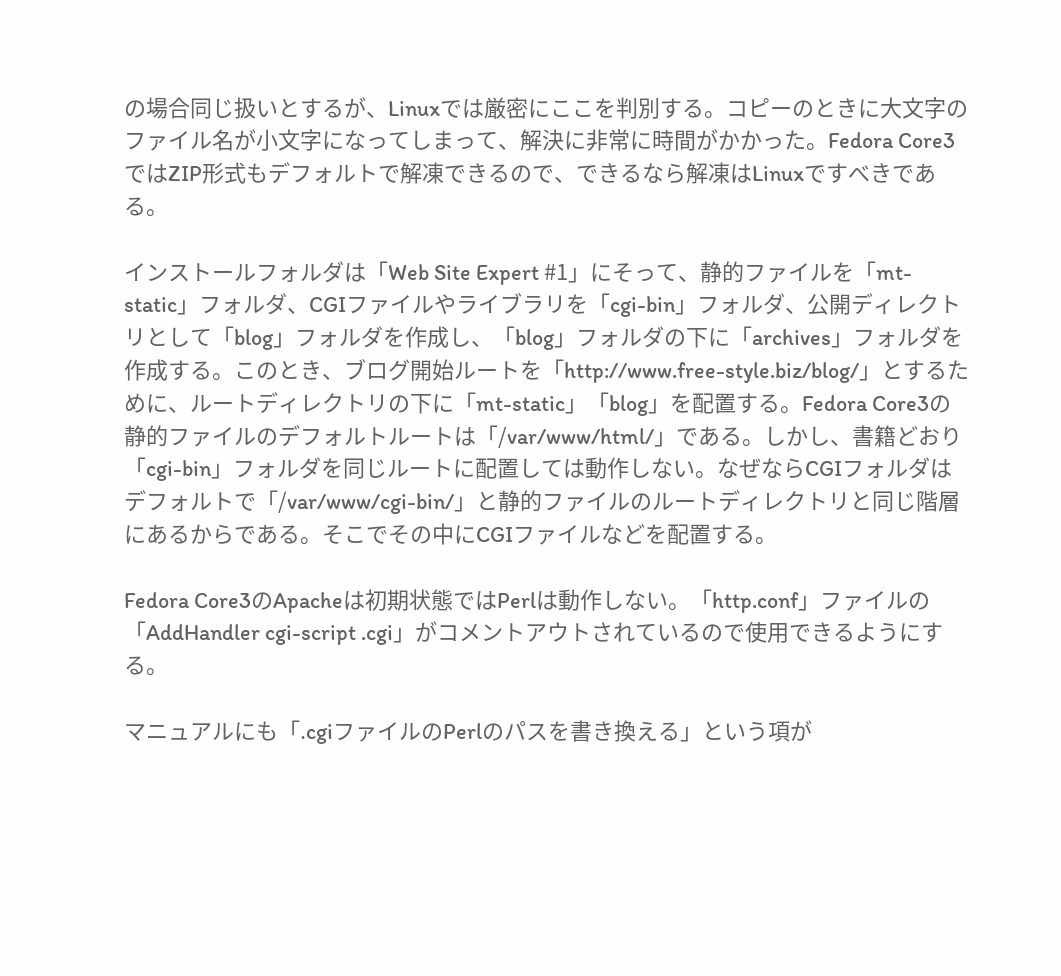の場合同じ扱いとするが、Linuxでは厳密にここを判別する。コピーのときに大文字のファイル名が小文字になってしまって、解決に非常に時間がかかった。Fedora Core3ではZIP形式もデフォルトで解凍できるので、できるなら解凍はLinuxですべきである。

インストールフォルダは「Web Site Expert #1」にそって、静的ファイルを「mt-static」フォルダ、CGIファイルやライブラリを「cgi-bin」フォルダ、公開ディレクトリとして「blog」フォルダを作成し、「blog」フォルダの下に「archives」フォルダを作成する。このとき、ブログ開始ルートを「http://www.free-style.biz/blog/」とするために、ルートディレクトリの下に「mt-static」「blog」を配置する。Fedora Core3の静的ファイルのデフォルトルートは「/var/www/html/」である。しかし、書籍どおり「cgi-bin」フォルダを同じルートに配置しては動作しない。なぜならCGIフォルダはデフォルトで「/var/www/cgi-bin/」と静的ファイルのルートディレクトリと同じ階層にあるからである。そこでその中にCGIファイルなどを配置する。

Fedora Core3のApacheは初期状態ではPerlは動作しない。「http.conf」ファイルの「AddHandler cgi-script .cgi」がコメントアウトされているので使用できるようにする。

マニュアルにも「.cgiファイルのPerlのパスを書き換える」という項が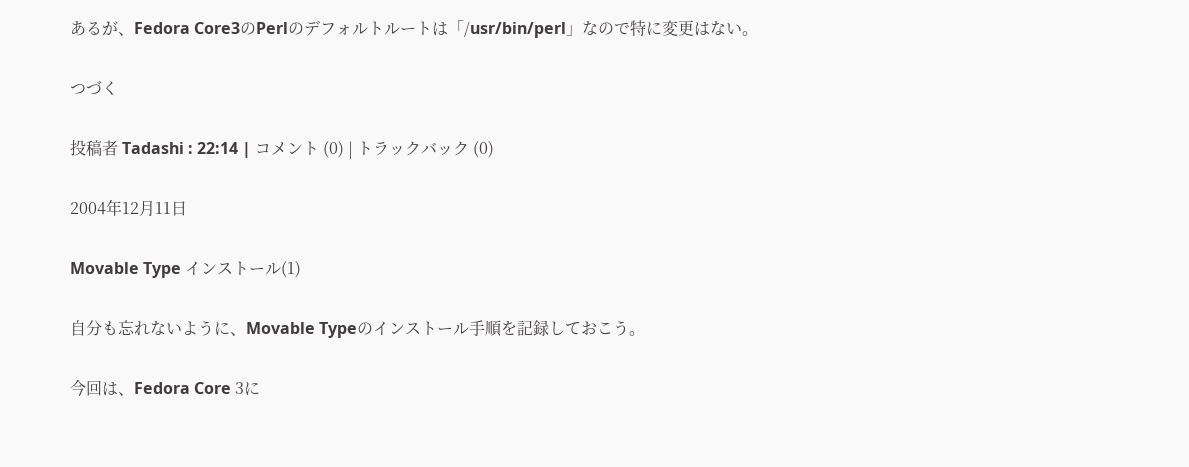あるが、Fedora Core3のPerlのデフォルトルートは「/usr/bin/perl」なので特に変更はない。

つづく

投稿者 Tadashi : 22:14 | コメント (0) | トラックバック (0)

2004年12月11日

Movable Type インストール(1)

自分も忘れないように、Movable Typeのインストール手順を記録しておこう。

今回は、Fedora Core 3に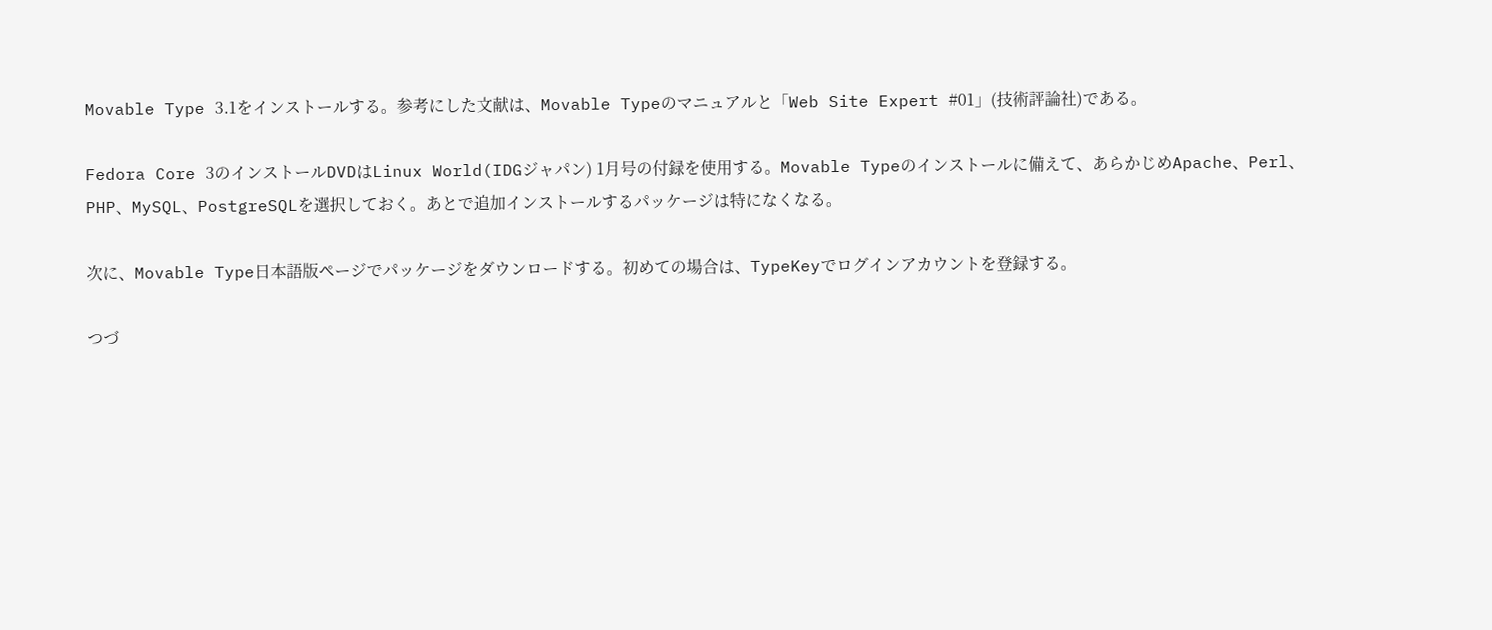Movable Type 3.1をインストールする。参考にした文献は、Movable Typeのマニュアルと「Web Site Expert #01」(技術評論社)である。

Fedora Core 3のインストールDVDはLinux World(IDGジャパン) 1月号の付録を使用する。Movable Typeのインストールに備えて、あらかじめApache、Perl、PHP、MySQL、PostgreSQLを選択しておく。あとで追加インストールするパッケージは特になくなる。

次に、Movable Type日本語版ページでパッケージをダウンロードする。初めての場合は、TypeKeyでログインアカウントを登録する。

つづ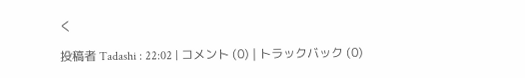く

投稿者 Tadashi : 22:02 | コメント (0) | トラックバック (0)